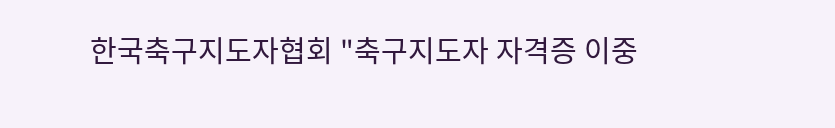한국축구지도자협회 "축구지도자 자격증 이중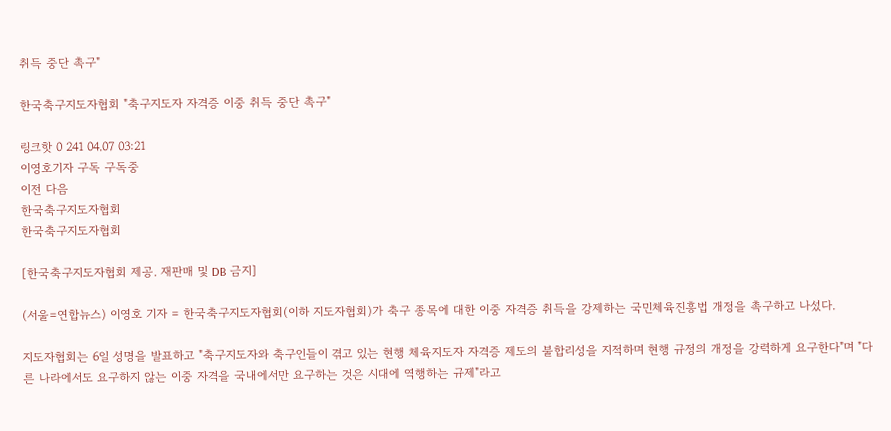취득 중단 촉구"

한국축구지도자협회 "축구지도자 자격증 이중 취득 중단 촉구"

링크핫 0 241 04.07 03:21
이영호기자 구독 구독중
이전 다음
한국축구지도자협회
한국축구지도자협회

[한국축구지도자협회 제공. 재판매 및 DB 금지]

(서울=연합뉴스) 이영호 기자 = 한국축구지도자협회(이하 지도자협회)가 축구 종목에 대한 이중 자격증 취득을 강제하는 국민체육진흥법 개정을 촉구하고 나섰다.

지도자협회는 6일 성명을 발표하고 "축구지도자와 축구인들이 겪고 있는 현행 체육지도자 자격증 제도의 불합리성을 지적하며 현행 규정의 개정을 강력하게 요구한다"며 "다른 나라에서도 요구하지 않는 이중 자격을 국내에서만 요구하는 것은 시대에 역행하는 규제"라고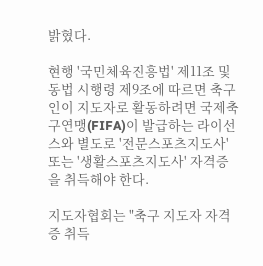밝혔다.

현행 '국민체육진흥법' 제11조 및 동법 시행령 제9조에 따르면 축구인이 지도자로 활동하려면 국제축구연맹(FIFA)이 발급하는 라이선스와 별도로 '전문스포츠지도사' 또는 '생활스포츠지도사' 자격증을 취득해야 한다.

지도자협회는 "축구 지도자 자격증 취득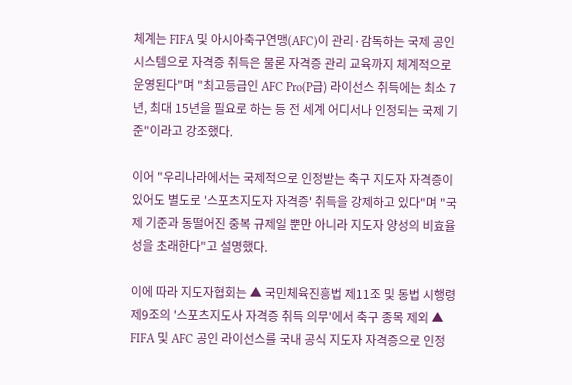체계는 FIFA 및 아시아축구연맹(AFC)이 관리·감독하는 국제 공인 시스템으로 자격증 취득은 물론 자격증 관리 교육까지 체계적으로 운영된다"며 "최고등급인 AFC Pro(P급) 라이선스 취득에는 최소 7년, 최대 15년을 필요로 하는 등 전 세계 어디서나 인정되는 국제 기준"이라고 강조했다.

이어 "우리나라에서는 국제적으로 인정받는 축구 지도자 자격증이 있어도 별도로 '스포츠지도자 자격증' 취득을 강제하고 있다"며 "국제 기준과 동떨어진 중복 규제일 뿐만 아니라 지도자 양성의 비효율성을 초래한다"고 설명했다.

이에 따라 지도자협회는 ▲ 국민체육진흥법 제11조 및 동법 시행령 제9조의 '스포츠지도사 자격증 취득 의무'에서 축구 종목 제외 ▲ FIFA 및 AFC 공인 라이선스를 국내 공식 지도자 자격증으로 인정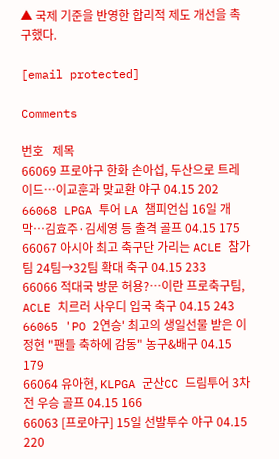▲ 국제 기준을 반영한 합리적 제도 개선을 촉구했다.

[email protected]

Comments

번호   제목
66069 프로야구 한화 손아섭, 두산으로 트레이드…이교훈과 맞교환 야구 04.15 202
66068 LPGA 투어 LA 챔피언십 16일 개막…김효주·김세영 등 출격 골프 04.15 175
66067 아시아 최고 축구단 가리는 ACLE 참가팀 24팀→32팀 확대 축구 04.15 233
66066 적대국 방문 허용?…이란 프로축구팀, ACLE 치르러 사우디 입국 축구 04.15 243
66065 'PO 2연승' 최고의 생일선물 받은 이정현 "팬들 축하에 감동" 농구&배구 04.15 179
66064 유아현, KLPGA 군산CC 드림투어 3차전 우승 골프 04.15 166
66063 [프로야구] 15일 선발투수 야구 04.15 220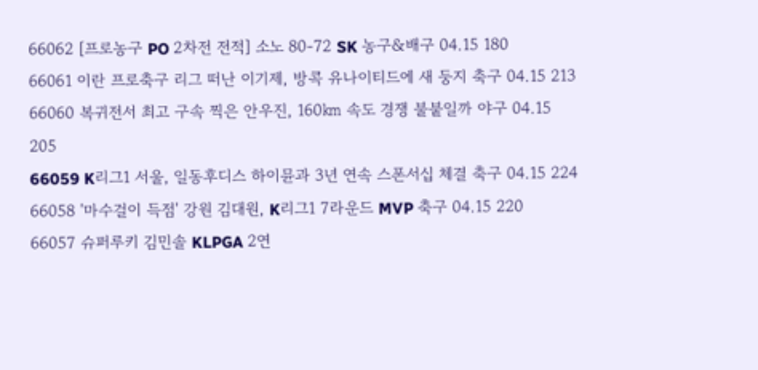66062 [프로농구 PO 2차전 전적] 소노 80-72 SK 농구&배구 04.15 180
66061 이란 프로축구 리그 떠난 이기제, 방콕 유나이티드에 새 둥지 축구 04.15 213
66060 복귀전서 최고 구속 찍은 안우진, 160㎞ 속도 경쟁 불붙일까 야구 04.15 205
66059 K리그1 서울, 일동후디스 하이뮨과 3년 연속 스폰서십 체결 축구 04.15 224
66058 '마수걸이 득점' 강원 김대원, K리그1 7라운드 MVP 축구 04.15 220
66057 슈퍼루키 김민솔 KLPGA 2연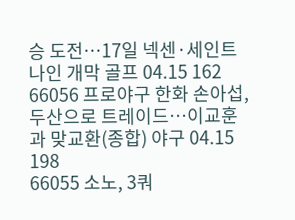승 도전…17일 넥센·세인트나인 개막 골프 04.15 162
66056 프로야구 한화 손아섭, 두산으로 트레이드…이교훈과 맞교환(종합) 야구 04.15 198
66055 소노, 3쿼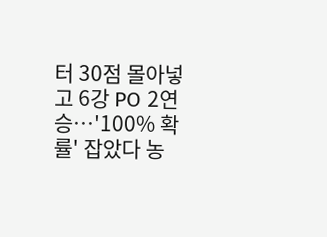터 30점 몰아넣고 6강 PO 2연승…'100% 확률' 잡았다 농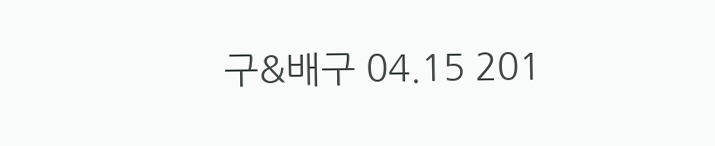구&배구 04.15 201